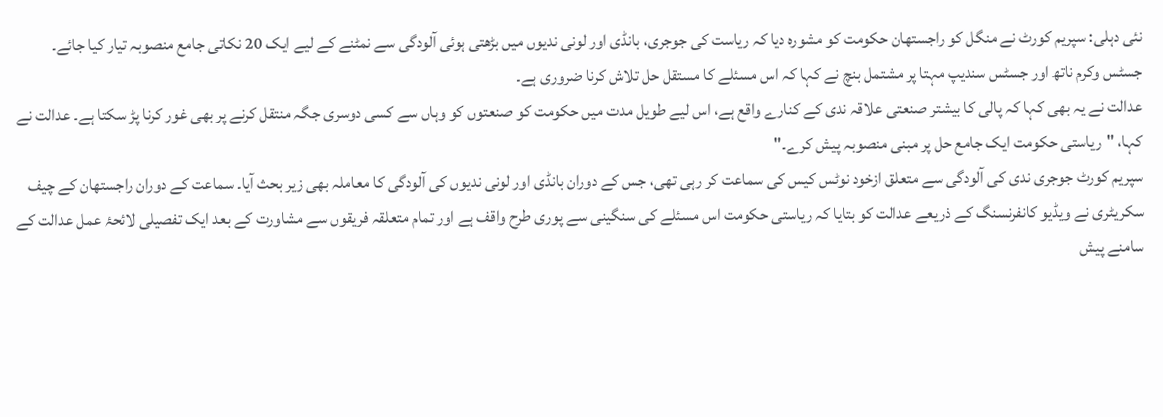نئی دہلی: سپریم کورٹ نے منگل کو راجستھان حکومت کو مشورہ دیا کہ ریاست کی جوجری، بانڈی اور لونی ندیوں میں بڑھتی ہوئی آلودگی سے نمٹنے کے لیے ایک 20 نکاتی جامع منصوبہ تیار کیا جائے۔ جسٹس وکرم ناتھ اور جسٹس سندیپ مہتا پر مشتمل بنچ نے کہا کہ اس مسئلے کا مستقل حل تلاش کرنا ضروری ہے۔
عدالت نے یہ بھی کہا کہ پالی کا بیشتر صنعتی علاقہ ندی کے کنارے واقع ہے، اس لیے طویل مدت میں حکومت کو صنعتوں کو وہاں سے کسی دوسری جگہ منتقل کرنے پر بھی غور کرنا پڑ سکتا ہے۔ عدالت نے کہا، "ریاستی حکومت ایک جامع حل پر مبنی منصوبہ پیش کرے۔"
سپریم کورٹ جوجری ندی کی آلودگی سے متعلق ازخود نوٹس کیس کی سماعت کر رہی تھی، جس کے دوران بانڈی اور لونی ندیوں کی آلودگی کا معاملہ بھی زیر بحث آیا۔ سماعت کے دوران راجستھان کے چیف سکریٹری نے ویڈیو کانفرنسنگ کے ذریعے عدالت کو بتایا کہ ریاستی حکومت اس مسئلے کی سنگینی سے پوری طرح واقف ہے اور تمام متعلقہ فریقوں سے مشاورت کے بعد ایک تفصیلی لائحۂ عمل عدالت کے سامنے پیش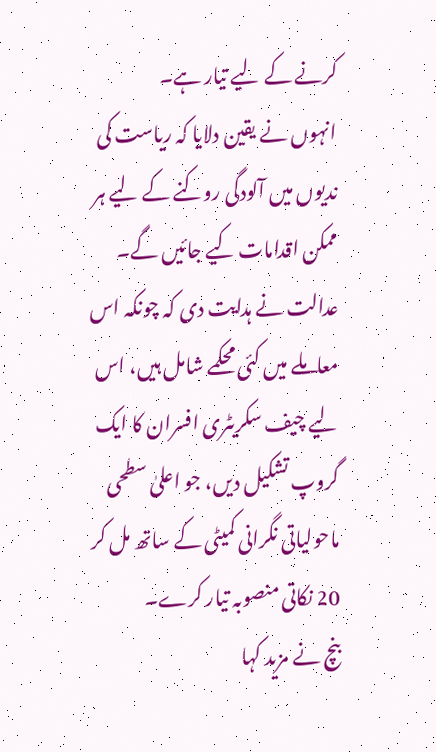کرنے کے لیے تیار ہے۔
انہوں نے یقین دلایا کہ ریاست کی ندیوں میں آلودگی روکنے کے لیے ہر ممکن اقدامات کیے جائیں گے۔ عدالت نے ہدایت دی کہ چونکہ اس معاملے میں کئی محکمے شامل ہیں، اس لیے چیف سکریٹری افسران کا ایک گروپ تشکیل دیں، جو اعلیٰ سطحی ماحولیاتی نگرانی کمیٹی کے ساتھ مل کر 20 نکاتی منصوبہ تیار کرے۔
بنچ نے مزید کہا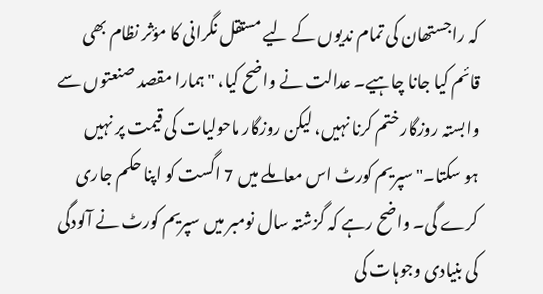کہ راجستھان کی تمام ندیوں کے لیے مستقل نگرانی کا مؤثر نظام بھی قائم کیا جانا چاہیے۔ عدالت نے واضح کیا، "ہمارا مقصد صنعتوں سے وابستہ روزگار ختم کرنا نہیں، لیکن روزگار ماحولیات کی قیمت پر نہیں ہو سکتا۔" سپریم کورٹ اس معاملے میں 7 اگست کو اپنا حکم جاری کرے گی۔ واضح رہے کہ گزشتہ سال نومبر میں سپریم کورٹ نے آلودگی کی بنیادی وجوہات کی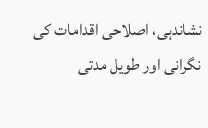نشاندہی، اصلاحی اقدامات کی نگرانی اور طویل مدتی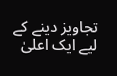تجاویز دینے کے لیے ایک اعلیٰ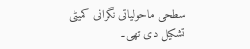سطحی ماحولیاتی نگرانی کمیٹی تشکیل دی تھی۔